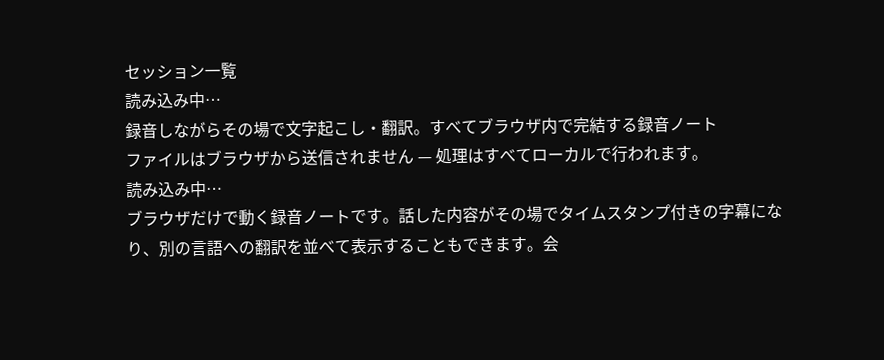セッション一覧
読み込み中…
録音しながらその場で文字起こし・翻訳。すべてブラウザ内で完結する録音ノート
ファイルはブラウザから送信されません — 処理はすべてローカルで行われます。
読み込み中…
ブラウザだけで動く録音ノートです。話した内容がその場でタイムスタンプ付きの字幕になり、別の言語への翻訳を並べて表示することもできます。会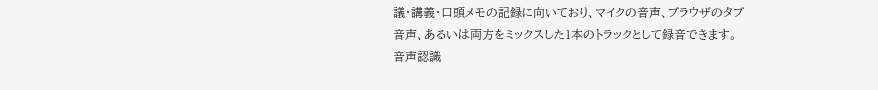議・講義・口頭メモの記録に向いており、マイクの音声、ブラウザのタブ音声、あるいは両方をミックスした1本のトラックとして録音できます。音声認識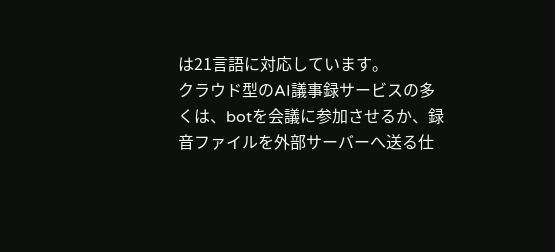は21言語に対応しています。
クラウド型のAI議事録サービスの多くは、botを会議に参加させるか、録音ファイルを外部サーバーへ送る仕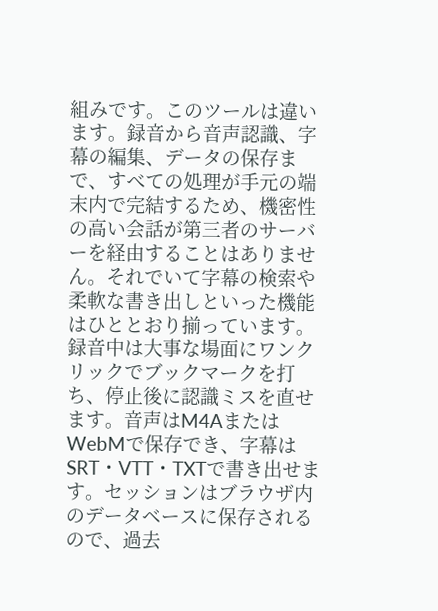組みです。このツールは違います。録音から音声認識、字幕の編集、データの保存まで、すべての処理が手元の端末内で完結するため、機密性の高い会話が第三者のサーバーを経由することはありません。それでいて字幕の検索や柔軟な書き出しといった機能はひととおり揃っています。
録音中は大事な場面にワンクリックでブックマークを打ち、停止後に認識ミスを直せます。音声はM4AまたはWebMで保存でき、字幕はSRT・VTT・TXTで書き出せます。セッションはブラウザ内のデータベースに保存されるので、過去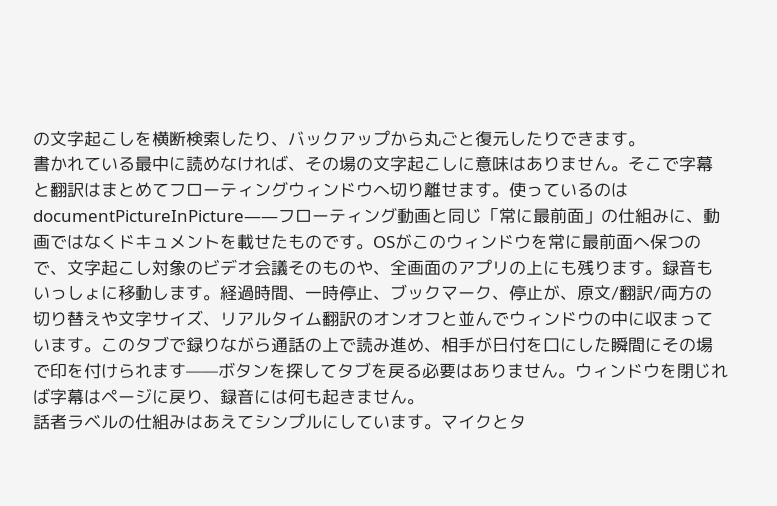の文字起こしを横断検索したり、バックアップから丸ごと復元したりできます。
書かれている最中に読めなければ、その場の文字起こしに意味はありません。そこで字幕と翻訳はまとめてフローティングウィンドウへ切り離せます。使っているのはdocumentPictureInPicture——フローティング動画と同じ「常に最前面」の仕組みに、動画ではなくドキュメントを載せたものです。OSがこのウィンドウを常に最前面へ保つので、文字起こし対象のビデオ会議そのものや、全画面のアプリの上にも残ります。録音もいっしょに移動します。経過時間、一時停止、ブックマーク、停止が、原文/翻訳/両方の切り替えや文字サイズ、リアルタイム翻訳のオンオフと並んでウィンドウの中に収まっています。このタブで録りながら通話の上で読み進め、相手が日付を口にした瞬間にその場で印を付けられます——ボタンを探してタブを戻る必要はありません。ウィンドウを閉じれば字幕はページに戻り、録音には何も起きません。
話者ラベルの仕組みはあえてシンプルにしています。マイクとタ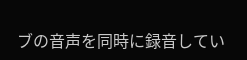ブの音声を同時に録音してい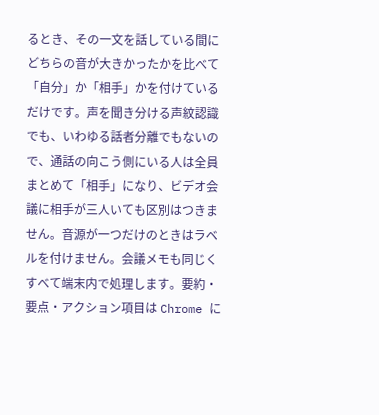るとき、その一文を話している間にどちらの音が大きかったかを比べて「自分」か「相手」かを付けているだけです。声を聞き分ける声紋認識でも、いわゆる話者分離でもないので、通話の向こう側にいる人は全員まとめて「相手」になり、ビデオ会議に相手が三人いても区別はつきません。音源が一つだけのときはラベルを付けません。会議メモも同じくすべて端末内で処理します。要約・要点・アクション項目は Chrome に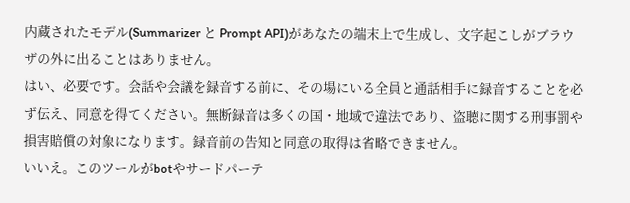内蔵されたモデル(Summarizer と Prompt API)があなたの端末上で生成し、文字起こしがブラウザの外に出ることはありません。
はい、必要です。会話や会議を録音する前に、その場にいる全員と通話相手に録音することを必ず伝え、同意を得てください。無断録音は多くの国・地域で違法であり、盗聴に関する刑事罰や損害賠償の対象になります。録音前の告知と同意の取得は省略できません。
いいえ。このツールがbotやサードパーテ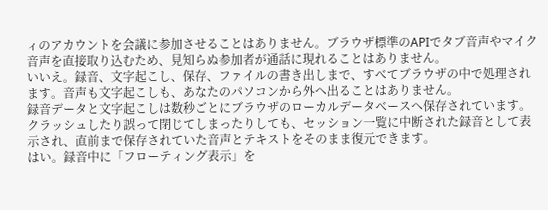ィのアカウントを会議に参加させることはありません。ブラウザ標準のAPIでタブ音声やマイク音声を直接取り込むため、見知らぬ参加者が通話に現れることはありません。
いいえ。録音、文字起こし、保存、ファイルの書き出しまで、すべてブラウザの中で処理されます。音声も文字起こしも、あなたのパソコンから外へ出ることはありません。
録音データと文字起こしは数秒ごとにブラウザのローカルデータベースへ保存されています。クラッシュしたり誤って閉じてしまったりしても、セッション一覧に中断された録音として表示され、直前まで保存されていた音声とテキストをそのまま復元できます。
はい。録音中に「フローティング表示」を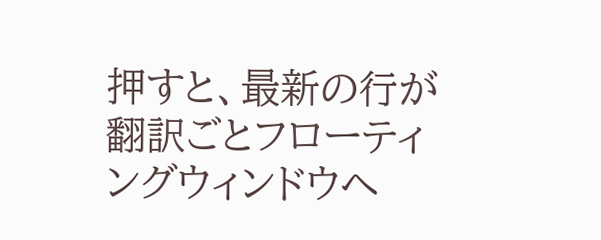押すと、最新の行が翻訳ごとフローティングウィンドウへ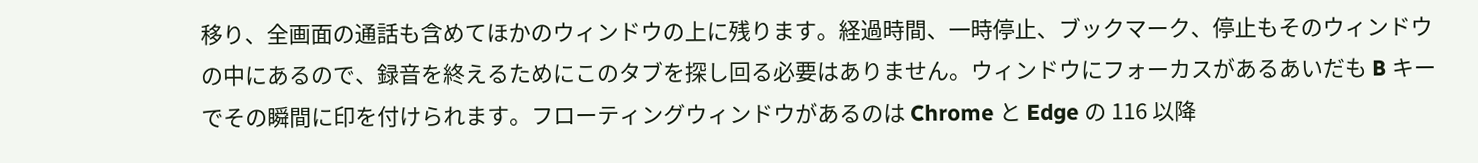移り、全画面の通話も含めてほかのウィンドウの上に残ります。経過時間、一時停止、ブックマーク、停止もそのウィンドウの中にあるので、録音を終えるためにこのタブを探し回る必要はありません。ウィンドウにフォーカスがあるあいだも B キーでその瞬間に印を付けられます。フローティングウィンドウがあるのは Chrome と Edge の 116 以降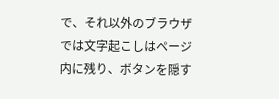で、それ以外のブラウザでは文字起こしはページ内に残り、ボタンを隠す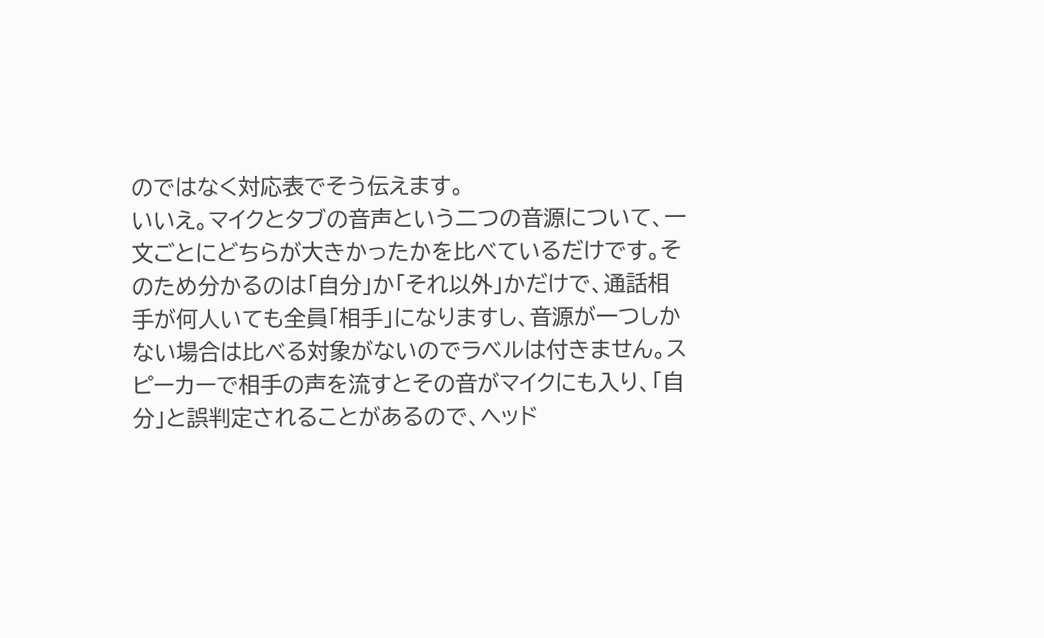のではなく対応表でそう伝えます。
いいえ。マイクとタブの音声という二つの音源について、一文ごとにどちらが大きかったかを比べているだけです。そのため分かるのは「自分」か「それ以外」かだけで、通話相手が何人いても全員「相手」になりますし、音源が一つしかない場合は比べる対象がないのでラベルは付きません。スピーカーで相手の声を流すとその音がマイクにも入り、「自分」と誤判定されることがあるので、ヘッド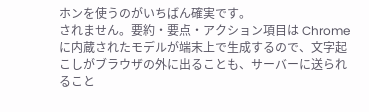ホンを使うのがいちばん確実です。
されません。要約・要点・アクション項目は Chrome に内蔵されたモデルが端末上で生成するので、文字起こしがブラウザの外に出ることも、サーバーに送られること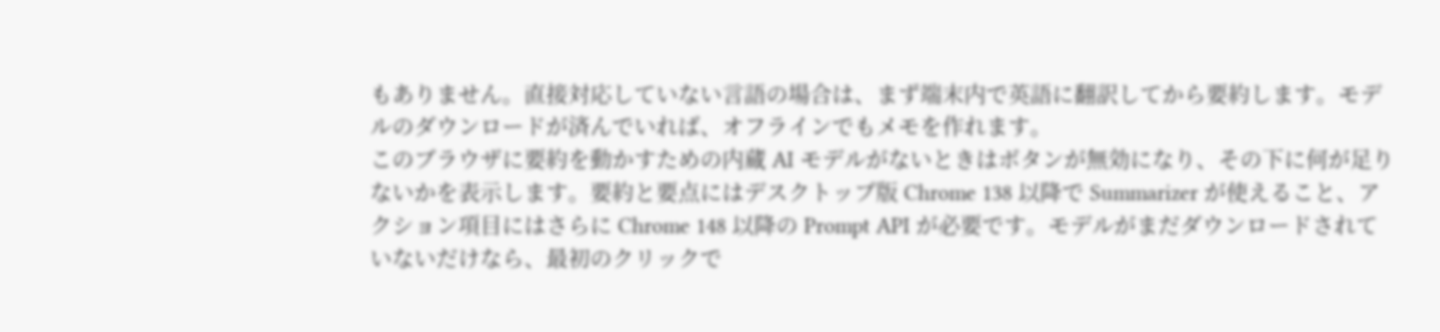もありません。直接対応していない言語の場合は、まず端末内で英語に翻訳してから要約します。モデルのダウンロードが済んでいれば、オフラインでもメモを作れます。
このブラウザに要約を動かすための内蔵 AI モデルがないときはボタンが無効になり、その下に何が足りないかを表示します。要約と要点にはデスクトップ版 Chrome 138 以降で Summarizer が使えること、アクション項目にはさらに Chrome 148 以降の Prompt API が必要です。モデルがまだダウンロードされていないだけなら、最初のクリックで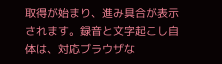取得が始まり、進み具合が表示されます。録音と文字起こし自体は、対応ブラウザな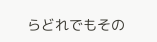らどれでもその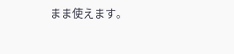まま使えます。